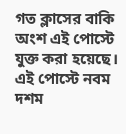গত ক্লাসের বাকি অংশ এই পোস্টে যুক্ত করা হয়েছে। এই পোস্টে নবম দশম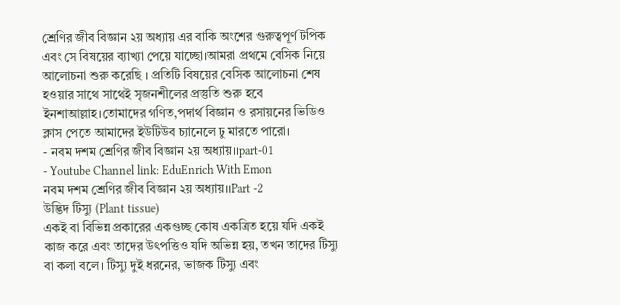শ্রেণির জীব বিজ্ঞান ২য় অধ্যায় এর বাকি অংশের গুরুত্বপূর্ণ টপিক এবং সে বিষয়ের ব্যাখ্যা পেয়ে যাচ্ছো।আমরা প্রথমে বেসিক নিয়ে আলোচনা শুরু করেছি । প্রতিটি বিষয়ের বেসিক আলোচনা শেষ হওয়ার সাথে সাথেই সৃজনশীলের প্রস্তুতি শুরু হবে ইনশাআল্লাহ।তোমাদের গণিত,পদার্থ বিজ্ঞান ও রসায়নের ভিডিও ক্লাস পেতে আমাদের ইউটিউব চ্যানেলে ঢু মারতে পারো।
- নবম দশম শ্রেণির জীব বিজ্ঞান ২য় অধ্যায়।।part-01
- Youtube Channel link: EduEnrich With Emon
নবম দশম শ্রেণির জীব বিজ্ঞান ২য় অধ্যায়।।Part -2
উদ্ভিদ টিস্যু (Plant tissue)
একই বা বিভিন্ন প্রকারের একগুচ্ছ কোষ একত্রিত হয়ে যদি একই কাজ করে এবং তাদের উৎপত্তিও যদি অভিন্ন হয়, তখন তাদের টিস্যু বা কলা বলে। টিস্যু দুই ধরনের, ভাজক টিস্যু এবং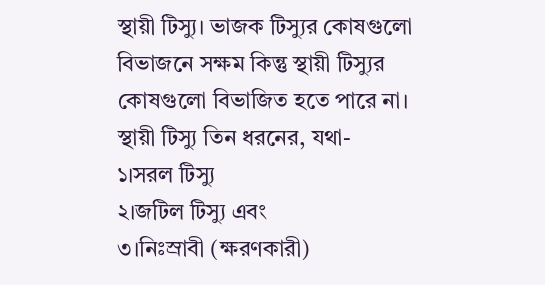স্থায়ী টিস্যু। ভাজক টিস্যুর কোষগুলো বিভাজনে সক্ষম কিন্তু স্থায়ী টিস্যুর কোষগুলো বিভাজিত হতে পারে না।
স্থায়ী টিস্যু তিন ধরনের, যথা-
১।সরল টিস্যু
২।জটিল টিস্যু এবং
৩।নিঃস্রাবী (ক্ষরণকারী)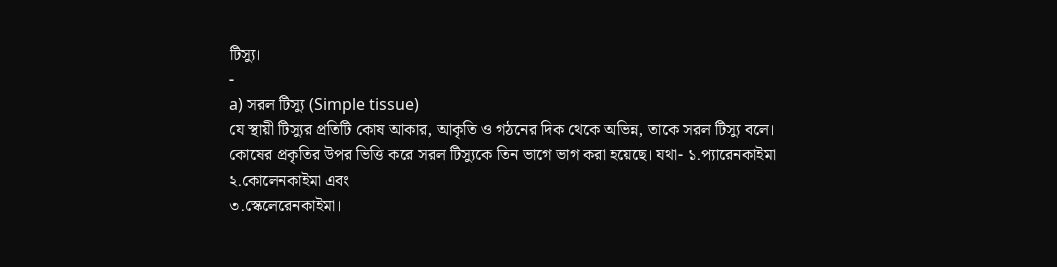টিস্যু।
-
a) সরল টিস্যু (Simple tissue)
যে স্থায়ী টিস্যুর প্রতিটি কোষ আকার, আকৃতি ও গঠনের দিক থেকে অভিন্ন, তাকে সরল টিস্যু বলে।
কোষের প্রকৃতির উপর ভিত্তি করে সরল টিস্যুকে তিন ভাগে ভাগ করা হয়েছে। যথা- ১.প্যারেনকাইমা
২.কোলেনকাইমা এবং
৩.স্কেলেরেনকাইমা।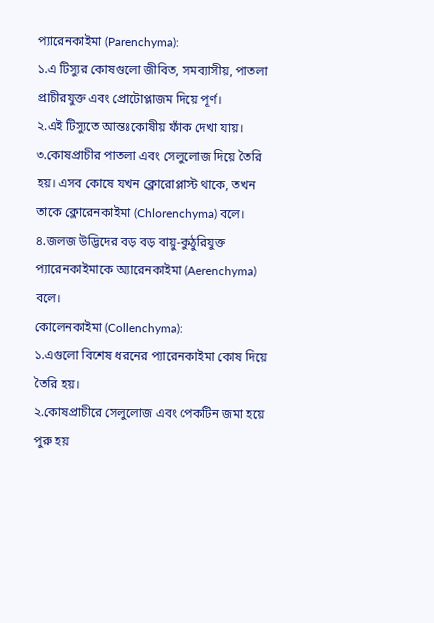প্যারেনকাইমা (Parenchyma):
১.এ টিস্যুর কোষগুলো জীবিত, সমব্যাসীয়, পাতলা প্রাচীরযুক্ত এবং প্রোটোপ্লাজম দিয়ে পূর্ণ।
২.এই টিস্যুতে আন্তঃকোষীয় ফাঁক দেখা যায়।
৩.কোষপ্রাচীর পাতলা এবং সেলুলোজ দিয়ে তৈরি হয়। এসব কোষে যখন ক্লোরোপ্লাস্ট থাকে, তখন তাকে ক্লোরেনকাইমা (Chlorenchyma) বলে।
৪.জলজ উদ্ভিদের বড় বড় বায়ু-কুঠুরিযুক্ত প্যারেনকাইমাকে অ্যারেনকাইমা (Aerenchyma) বলে।
কোলেনকাইমা (Collenchyma):
১.এগুলো বিশেষ ধরনের প্যারেনকাইমা কোষ দিয়ে তৈরি হয়।
২.কোষপ্রাচীরে সেলুলোজ এবং পেকটিন জমা হয়ে পুরু হয়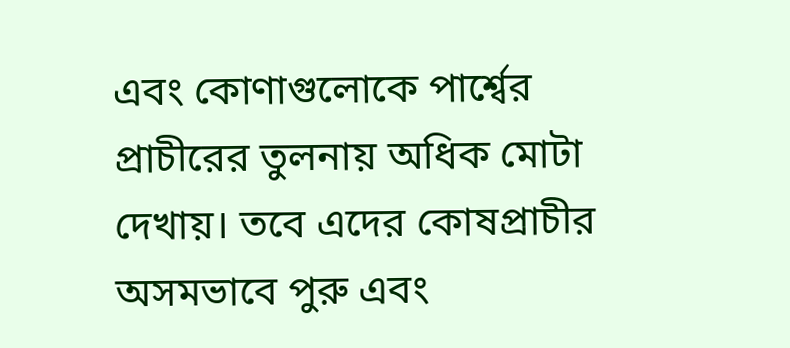এবং কোণাগুলোকে পার্শ্বের প্রাচীরের তুলনায় অধিক মোটা দেখায়। তবে এদের কোষপ্রাচীর অসমভাবে পুরু এবং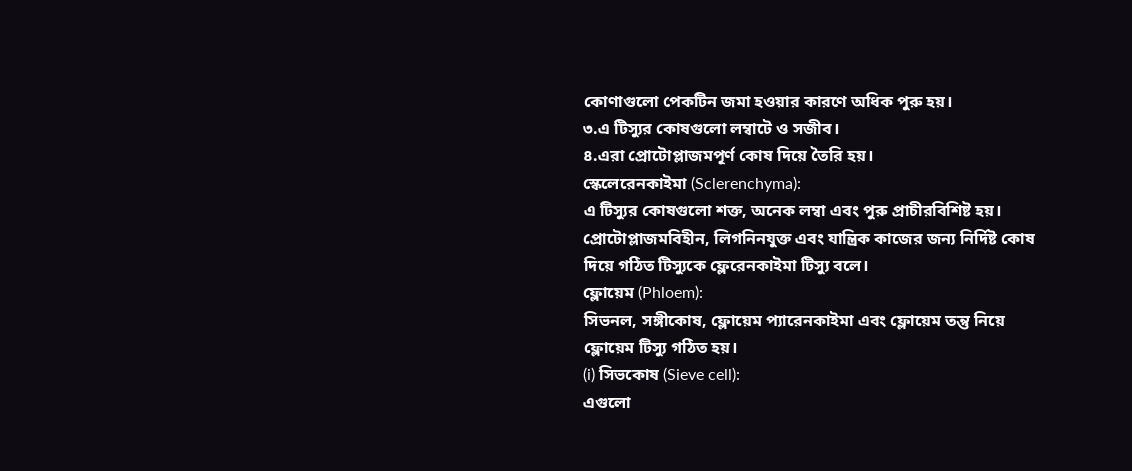কোণাগুলো পেকটিন জমা হওয়ার কারণে অধিক পুরু হয়।
৩.এ টিস্যুর কোষগুলো লম্বাটে ও সজীব।
৪.এরা প্রোটোপ্লাজমপূর্ণ কোষ দিয়ে তৈরি হয়।
স্কেলেরেনকাইমা (Sclerenchyma):
এ টিস্যুর কোষগুলো শক্ত, অনেক লম্বা এবং পুরু প্রাচীরবিশিষ্ট হয়। প্রোটোপ্লাজমবিহীন, লিগনিনযুক্ত এবং যান্ত্রিক কাজের জন্য নির্দিষ্ট কোষ দিয়ে গঠিত টিস্যুকে ফ্লেরেনকাইমা টিস্যু বলে।
ফ্লোয়েম (Phloem):
সিভনল, সঙ্গীকোষ, ফ্লোয়েম প্যারেনকাইমা এবং ফ্লোয়েম তন্তু নিয়ে ফ্লোয়েম টিস্যু গঠিত হয়।
(i) সিভকোষ (Sieve cell):
এগুলো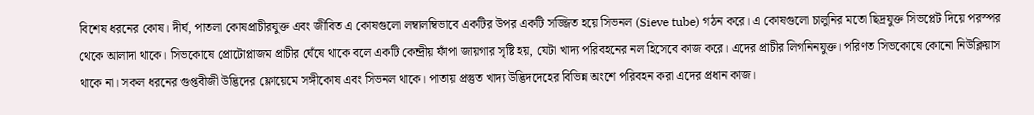বিশেষ ধরনের কোষ। দীর্ঘ, পাতলা কোষপ্রাচীরযুক্ত এবং জীবিত এ কোষগুলো লম্বালম্বিভাবে একটির উপর একটি সজ্জিত হয়ে সিভনল (Sieve tube) গঠন করে। এ কোষগুলো চালুনির মতো ছিদ্রযুক্ত সিভপ্লেট দিয়ে পরস্পর থেকে আলাদা থাকে। সিভকোষে প্রোটোপ্লাজম প্রাচীর ঘেঁষে থাকে বলে একটি কেন্দ্রীয় ফাঁপা জায়গার সৃষ্টি হয়, যেটা খাদ্য পরিবহনের নল হিসেবে কাজ করে। এদের প্রাচীর লিগনিনযুক্ত। পরিণত সিভকোষে কোনো নিউক্লিয়াস থাকে না। সকল ধরনের গুপ্তবীজী উদ্ভিদের ফ্লোয়েমে সঙ্গীকোষ এবং সিভনল থাকে। পাতায় প্রস্তুত খাদ্য উদ্ভিদদেহের বিভিন্ন অংশে পরিবহন করা এদের প্রধান কাজ।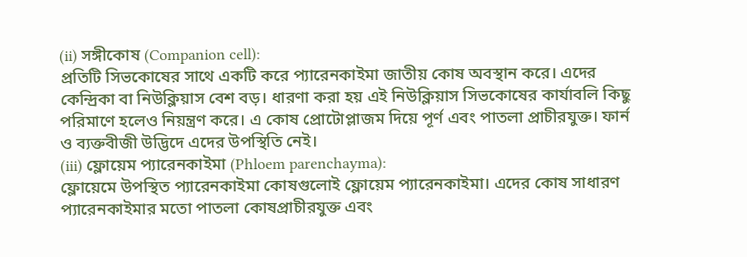(ii) সঙ্গীকোষ (Companion cell):
প্রতিটি সিভকোষের সাথে একটি করে প্যারেনকাইমা জাতীয় কোষ অবস্থান করে। এদের কেন্দ্রিকা বা নিউক্লিয়াস বেশ বড়। ধারণা করা হয় এই নিউক্লিয়াস সিভকোষের কার্যাবলি কিছু পরিমাণে হলেও নিয়ন্ত্রণ করে। এ কোষ প্রোটোপ্লাজম দিয়ে পূর্ণ এবং পাতলা প্রাচীরযুক্ত। ফার্ন ও ব্যক্তবীজী উদ্ভিদে এদের উপস্থিতি নেই।
(iii) ফ্লোয়েম প্যারেনকাইমা (Phloem parenchayma):
ফ্লোয়েমে উপস্থিত প্যারেনকাইমা কোষগুলোই ফ্লোয়েম প্যারেনকাইমা। এদের কোষ সাধারণ প্যারেনকাইমার মতো পাতলা কোষপ্রাচীরযুক্ত এবং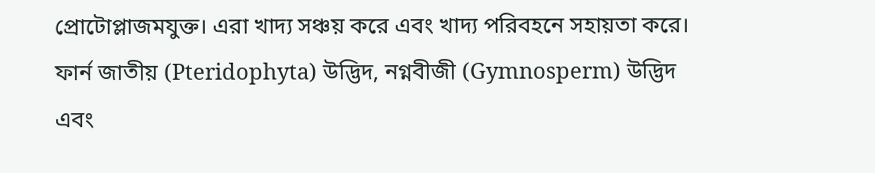প্রোটোপ্লাজমযুক্ত। এরা খাদ্য সঞ্চয় করে এবং খাদ্য পরিবহনে সহায়তা করে। ফার্ন জাতীয় (Pteridophyta) উদ্ভিদ, নগ্নবীজী (Gymnosperm) উদ্ভিদ এবং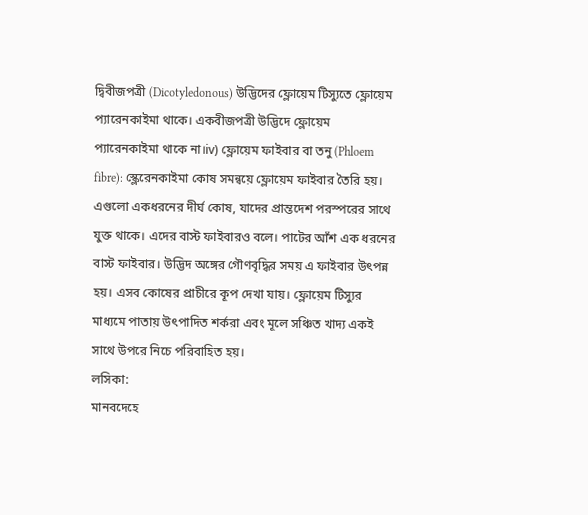দ্বিবীজপত্রী (Dicotyledonous) উদ্ভিদের ফ্লোয়েম টিস্যুতে ফ্লোয়েম প্যারেনকাইমা থাকে। একবীজপত্রী উদ্ভিদে ফ্লোয়েম প্যারেনকাইমা থাকে না।iv) ফ্লোয়েম ফাইবার বা তনু (Phloem fibre): স্ক্লেরেনকাইমা কোষ সমন্বয়ে ফ্লোয়েম ফাইবার তৈরি হয়। এগুলো একধরনের দীর্ঘ কোষ, যাদের প্রান্তদেশ পরস্পরের সাথে যুক্ত থাকে। এদের বাস্ট ফাইবারও বলে। পাটের আঁশ এক ধরনের বাস্ট ফাইবার। উদ্ভিদ অঙ্গের গৌণবৃদ্ধির সময় এ ফাইবার উৎপন্ন হয়। এসব কোষের প্রাচীরে কূপ দেখা যায়। ফ্লোয়েম টিস্যুর মাধ্যমে পাতায় উৎপাদিত শর্করা এবং মূলে সঞ্চিত খাদ্য একই সাথে উপরে নিচে পরিবাহিত হয়।
লসিকা:
মানবদেহে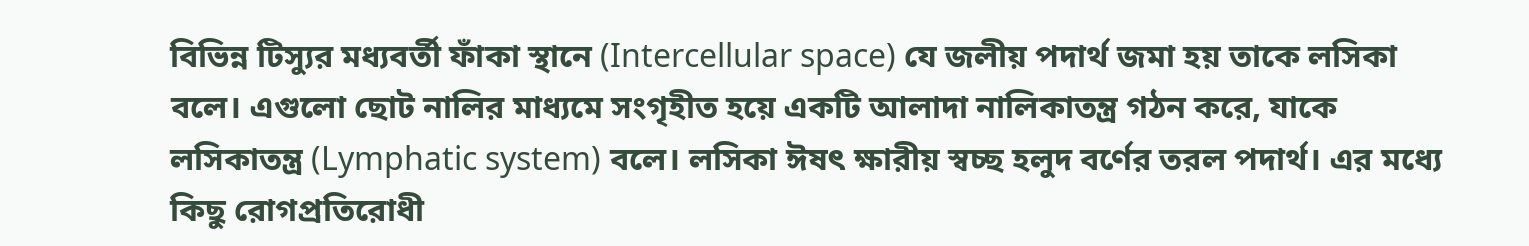বিভিন্ন টিস্যুর মধ্যবর্তী ফাঁকা স্থানে (Intercellular space) যে জলীয় পদার্থ জমা হয় তাকে লসিকা বলে। এগুলো ছোট নালির মাধ্যমে সংগৃহীত হয়ে একটি আলাদা নালিকাতন্ত্র গঠন করে, যাকে লসিকাতন্ত্র (Lymphatic system) বলে। লসিকা ঈষৎ ক্ষারীয় স্বচ্ছ হলুদ বর্ণের তরল পদার্থ। এর মধ্যে কিছু রোগপ্রতিরোধী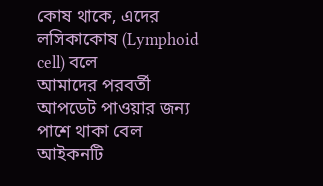কোষ থাকে, এদের লসিকাকোষ (Lymphoid cell) বলে
আমাদের পরবর্তী আপডেট পাওয়ার জন্য পাশে থাকা বেল আইকনটি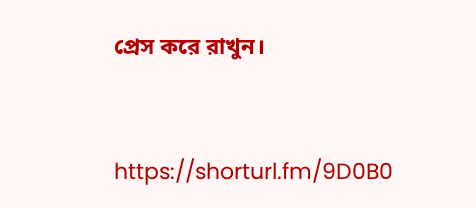প্রেস করে রাখুন।



https://shorturl.fm/9D0B0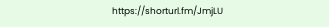https://shorturl.fm/JmjLU